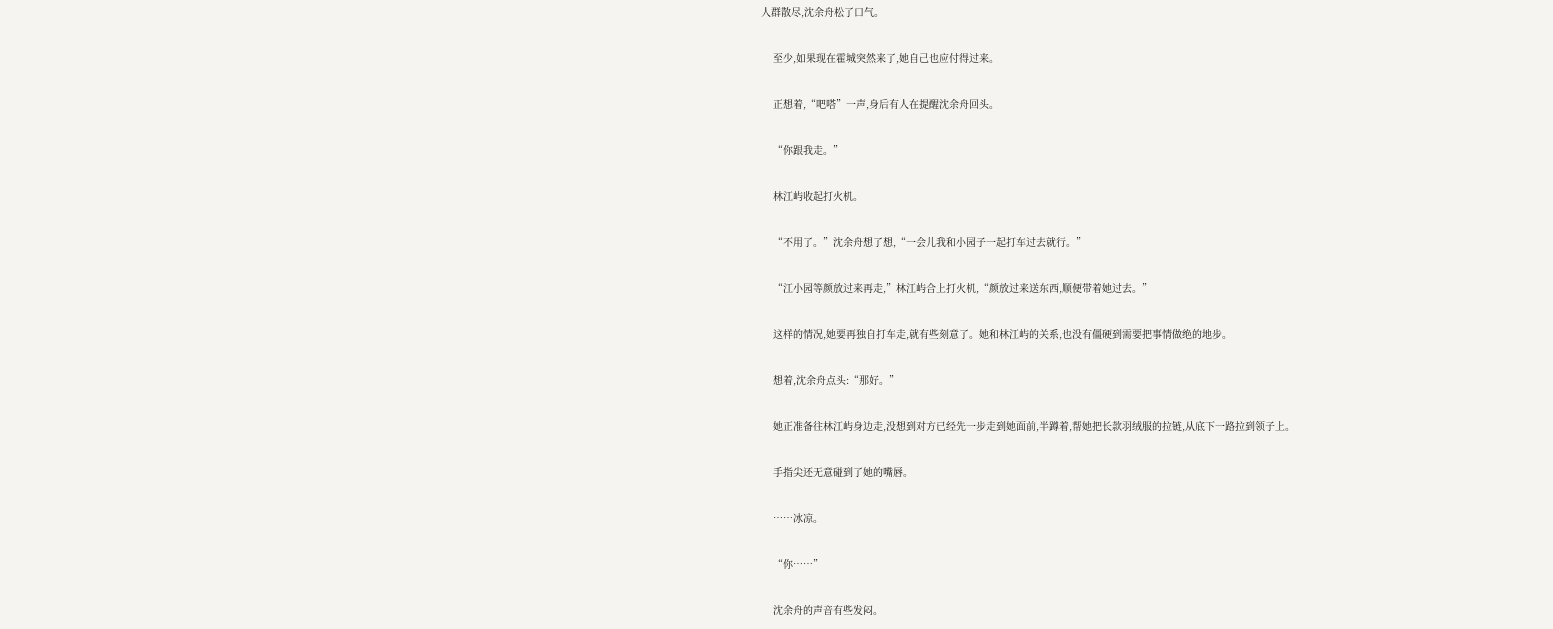人群散尽,沈余舟松了口气。

    至少,如果现在霍城突然来了,她自己也应付得过来。

    正想着,“吧嗒”一声,身后有人在提醒沈余舟回头。

    “你跟我走。”

    林江屿收起打火机。

    “不用了。”沈余舟想了想,“一会儿我和小园子一起打车过去就行。”

    “江小园等颜放过来再走,”林江屿合上打火机,“颜放过来送东西,顺便带着她过去。”

    这样的情况,她要再独自打车走,就有些刻意了。她和林江屿的关系,也没有僵硬到需要把事情做绝的地步。

    想着,沈余舟点头:“那好。”

    她正准备往林江屿身边走,没想到对方已经先一步走到她面前,半蹲着,帮她把长款羽绒服的拉链,从底下一路拉到领子上。

    手指尖还无意碰到了她的嘴唇。

    ……冰凉。

    “你……”

    沈余舟的声音有些发闷。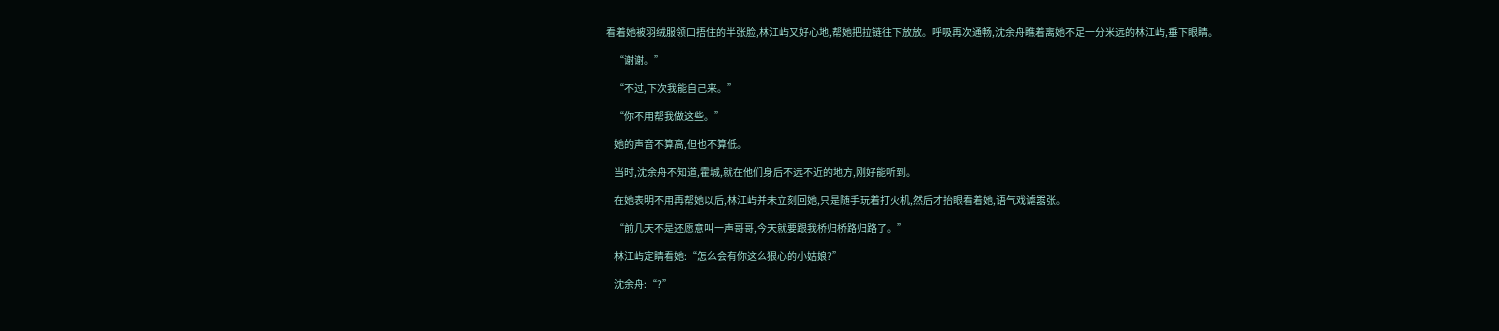看着她被羽绒服领口捂住的半张脸,林江屿又好心地,帮她把拉链往下放放。呼吸再次通畅,沈余舟瞧着离她不足一分米远的林江屿,垂下眼睛。

    “谢谢。”

    “不过,下次我能自己来。”

    “你不用帮我做这些。”

    她的声音不算高,但也不算低。

    当时,沈余舟不知道,霍城,就在他们身后不远不近的地方,刚好能听到。

    在她表明不用再帮她以后,林江屿并未立刻回她,只是随手玩着打火机,然后才抬眼看着她,语气戏谑嚣张。

    “前几天不是还愿意叫一声哥哥,今天就要跟我桥归桥路归路了。”

    林江屿定睛看她:“怎么会有你这么狠心的小姑娘?”

    沈余舟:“?”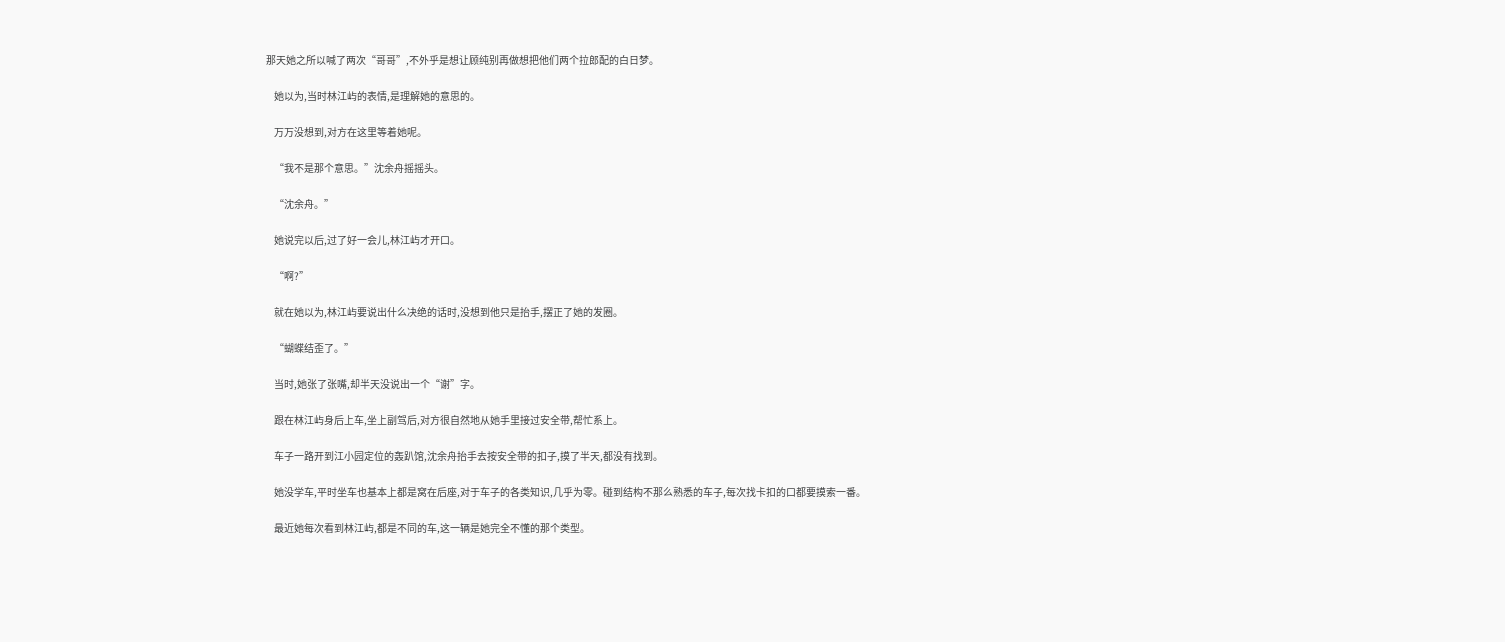那天她之所以喊了两次“哥哥”,不外乎是想让顾纯别再做想把他们两个拉郎配的白日梦。

    她以为,当时林江屿的表情,是理解她的意思的。

    万万没想到,对方在这里等着她呢。

    “我不是那个意思。”沈余舟摇摇头。

    “沈余舟。”

    她说完以后,过了好一会儿,林江屿才开口。

    “啊?”

    就在她以为,林江屿要说出什么决绝的话时,没想到他只是抬手,摆正了她的发圈。

    “蝴蝶结歪了。”

    当时,她张了张嘴,却半天没说出一个“谢”字。

    跟在林江屿身后上车,坐上副驾后,对方很自然地从她手里接过安全带,帮忙系上。

    车子一路开到江小园定位的轰趴馆,沈余舟抬手去按安全带的扣子,摸了半天,都没有找到。

    她没学车,平时坐车也基本上都是窝在后座,对于车子的各类知识,几乎为零。碰到结构不那么熟悉的车子,每次找卡扣的口都要摸索一番。

    最近她每次看到林江屿,都是不同的车,这一辆是她完全不懂的那个类型。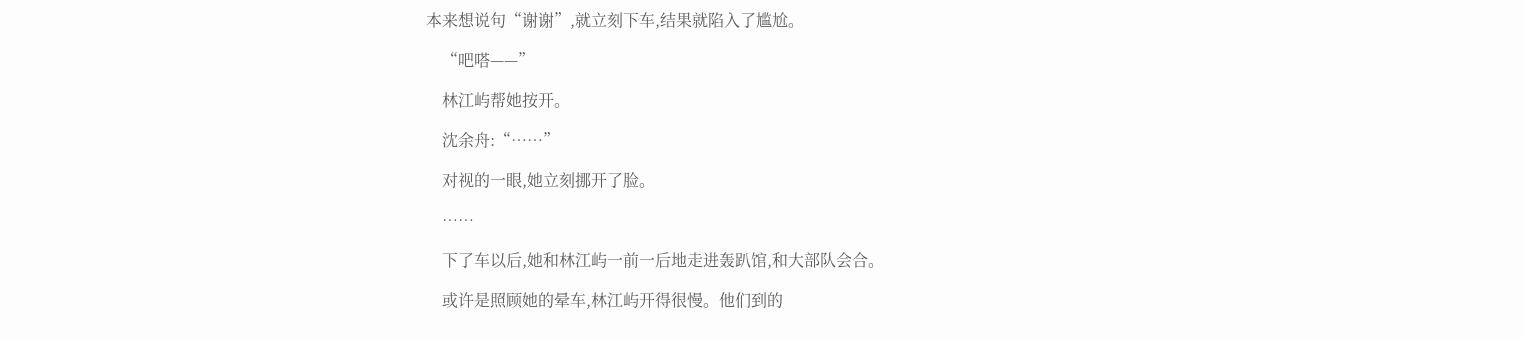本来想说句“谢谢”,就立刻下车,结果就陷入了尴尬。

    “吧嗒——”

    林江屿帮她按开。

    沈余舟:“……”

    对视的一眼,她立刻挪开了脸。

    ……

    下了车以后,她和林江屿一前一后地走进轰趴馆,和大部队会合。

    或许是照顾她的晕车,林江屿开得很慢。他们到的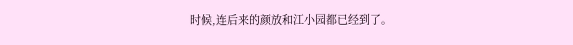时候,连后来的颜放和江小园都已经到了。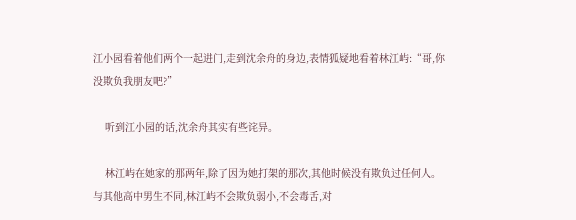江小园看着他们两个一起进门,走到沈余舟的身边,表情狐疑地看着林江屿:“哥,你没欺负我朋友吧?”

    听到江小园的话,沈余舟其实有些诧异。

    林江屿在她家的那两年,除了因为她打架的那次,其他时候没有欺负过任何人。与其他高中男生不同,林江屿不会欺负弱小,不会毒舌,对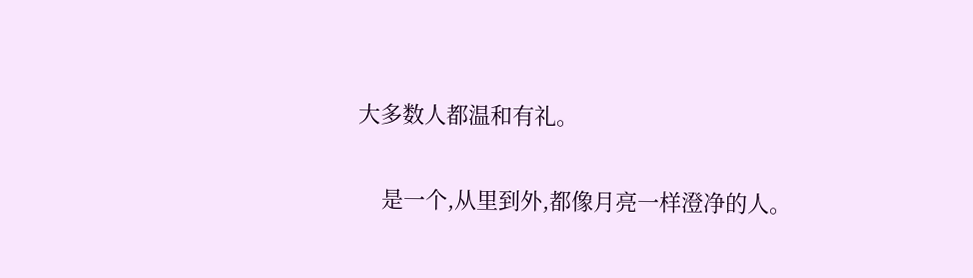大多数人都温和有礼。

    是一个,从里到外,都像月亮一样澄净的人。